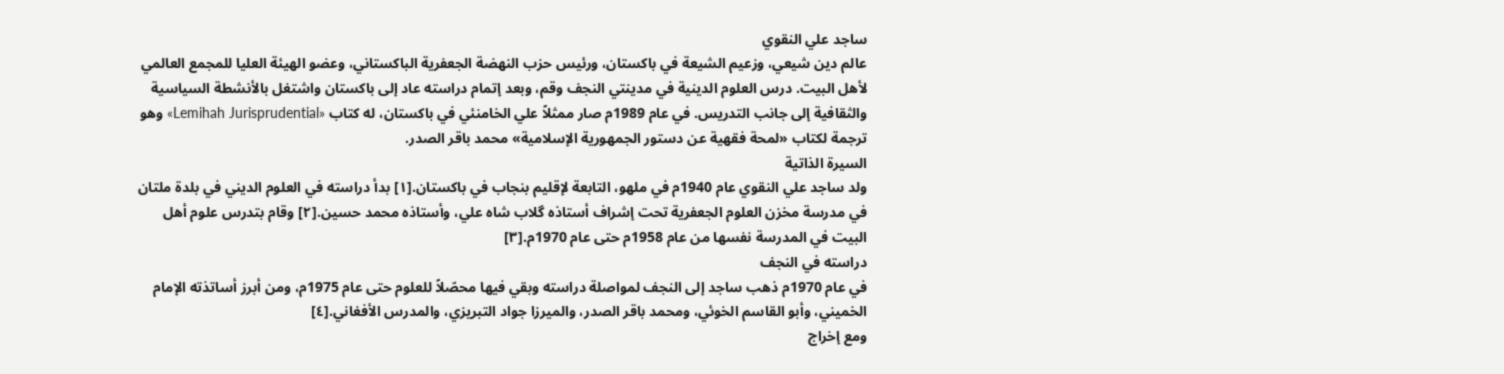ساجد علي النقوي
عالم دين شيعي، وزعيم الشيعة في باکستان، ورئیس حزب النهضة الجعفرية الباکستاني، وعضو الهيئة العليا للمجمع العالمي لأهل البيت. درس العلوم الدينية في مدينتي النجف وقم، وبعد إتمام دراسته عاد إلى باكستان واشتغل بالأنشطة السياسية والثقافية إلى جانب التدريس. في عام 1989م صار ممثلاً علي الخامنئي في باكستان، له كتاب «Lemihah Jurisprudential» وهو ترجمة لكتاب «لمحة فقهية عن دستور الجمهورية الإسلامية» محمد باقر الصدر.
السيرة الذاتية
ولد ساجد علي النقوي عام 1940م في ملهو، التابعة لإقليم بنجاب في باكستان.[١] بدأ دراسته في العلوم الديني في بلدة ملتان في مدرسة مخزن العلوم الجعفرية تحت إشراف أستاذه گلاب شاه علي، وأستاذه محمد حسين.[٢] وقام بتدرس علوم أهل البيت في المدرسة نفسها من عام 1958م حتى عام 1970م.[٣]
دراسته في النجف
في عام 1970م ذهب ساجد إلى النجف لمواصلة دراسته وبقي فيها محصّلاً للعلوم حتى عام 1975م، ومن أبرز أساتذته الإمام الخميني، وأبو القاسم الخوئي، ومحمد باقر الصدر، والميرزا جواد التبريزي، والمدرس الأفغاني.[٤]
ومع إخراج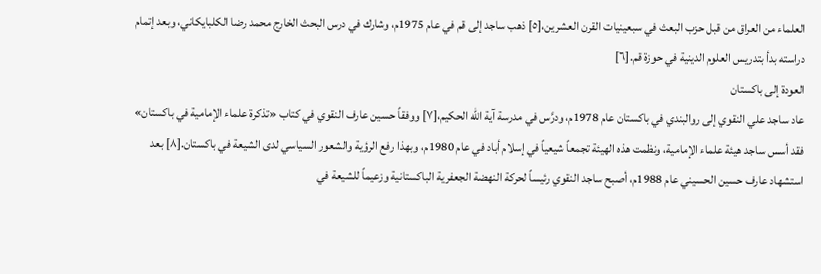العلماء من العراق من قبل حزب البعث في سبعينيات القرن العشرين،[٥] ذهب ساجد إلى قم في عام 1975م، وشارك في درس البحث الخارج محمد رضا الكلبايكاني، وبعد إتمام دراسته بدأ بتدريس العلوم الدينية في حوزة قم.[٦]
العودة إلى باكستان
عاد ساجد علي النقوي إلى روالبندي في باكستان عام 1978م، ودرَّس في مدرسة آية الله الحكيم،[٧] ووفقاً حسين عارف النقوي في كتاب «تذكرة علماء الإمامية في باكستان» فقد أسس ساجد هيئة علماء الإمامية، ونظمت هذه الهيئة تجمعاً شيعياً في إسلام أباد في عام 1980م، وبهذا رفع الرؤية والشعور السياسي لدى الشيعة في باكستان.[٨] بعد استشهاد عارف حسين الحسيني عام 1988م، أصبح ساجد النقوي رئيساً لحركة النهضة الجعفرية الباكستانية وزعيماً للشيعة في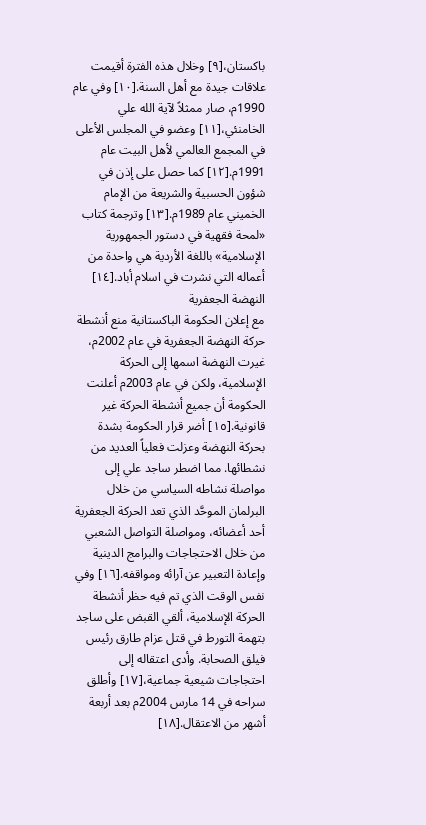باكستان،[٩] وخلال هذه الفترة أقيمت علاقات جيدة مع أهل السنة.[١٠] وفي عام 1990م، صار ممثلاً لآية الله علي الخامنئي،[١١] وعضو في المجلس الأعلى في المجمع العالمي لأهل البيت عام 1991م.[١٢] كما حصل على إذن في شؤون الحسبية والشريعة من الإمام الخميني عام 1989م.[١٣] وترجمة كتاب «لمحة فقهية في دستور الجمهورية الإسلامية» باللغة الأردية هي واحدة من أعماله التي نشرت في اسلام أباد.[١٤]
النهضة الجعفرية
مع إعلان الحكومة الباكستانية منع أنشطة حركة النهضة الجعفرية في عام 2002م، غيرت النهضة اسمها إلى الحركة الإسلامية، ولكن في عام 2003م أعلنت الحكومة أن جميع أنشطة الحركة غير قانونية.[١٥] أضر قرار الحكومة بشدة بحركة النهضة وعزلت فعلياً العديد من نشطائها. مما اضطر ساجد علي إلى مواصلة نشاطه السياسي من خلال البرلمان الموحَّد الذي تعد الحركة الجعفرية أحد أعضائه، ومواصلة التواصل الشعبي من خلال الاحتجاجات والبرامج الدينية وإعادة التعبير عن آرائه ومواقفه.[١٦] وفي نفس الوقت الذي تم فيه حظر أنشطة الحركة الإسلامية، ألقي القبض على ساجد بتهمة التورط في قتل عزام طارق رئيس فيلق الصحابة. وأدى اعتقاله إلى احتجاجات شيعية جماعية،[١٧] وأطلق سراحه في 14 مارس 2004م بعد أربعة أشهر من الاعتقال.[١٨]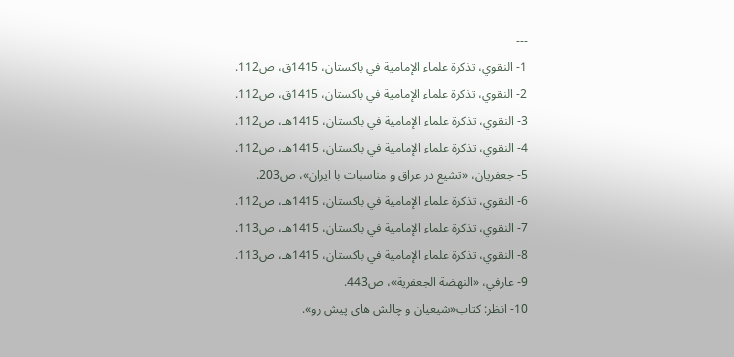---
1- النقوي، تذکرة علماء الإمامية في باکستان، 1415ق، ص112.
2- النقوي، تذکرة علماء الإمامية في باکستان، 1415ق، ص112.
3- النقوي، تذکرة علماء الإمامية في باکستان، 1415هـ، ص112.
4- النقوي، تذکرة علماء الإمامية في باکستان، 1415هـ، ص112.
5- جعفريان، «تشیع در عراق و مناسبات با ایران»، ص203.
6- النقوي، تذکرة علماء الإمامية في باکستان، 1415هـ، ص112.
7- النقوي، تذکرة علماء الإمامية في باکستان، 1415هـ، ص113.
8- النقوي، تذکرة علماء الإمامية في باکستان، 1415هـ، ص113.
9- عارفي، «النهضة الجعفریة»، ص443.
10- انظر: كتاب«شیعیان و چالش های پیش رو».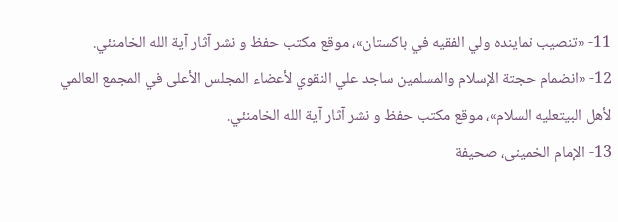11- «تنصيب نماینده ولي الفقیه في باکستان»، موقع مكتب حفظ و نشر آثار آیة الله الخامنئي.
12- «انضمام حجتة الإسلام والمسلمین ساجد علي النقوي لأعضاء المجلس الأعلى في المجمع العالمي لأهل البیتعليه السلام»، موقع مكتب حفظ و نشر آثار آیة الله الخامنئي.
13- الإمام الخمینی، صحیفة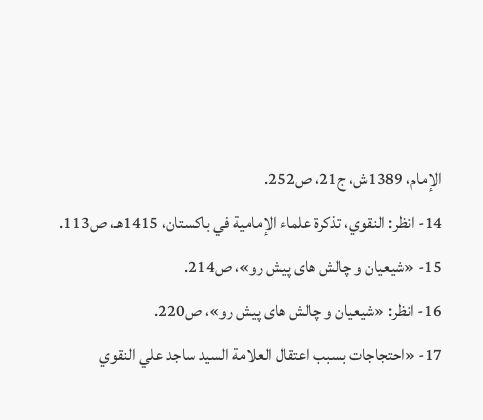الإمام، 1389ش، ج21، ص252.
14- انظر: النقوي، تذکرة علماء الإمامية في باکستان، 1415هـ، ص113.
15- «شیعیان و چالش های پیش رو»، ص214.
16- انظر: «شیعیان و چالش های پیش رو»، ص220.
17- «احتجاجات بسبب اعتقال العلامة السید ساجد علي النقوي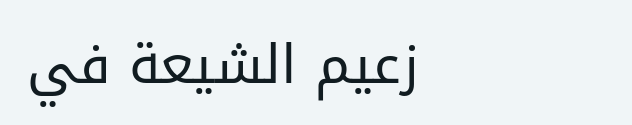زعيم الشیعة في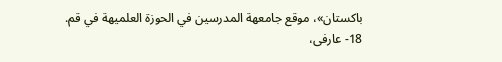باکستان»، موقع جامعهة المدرسین في الحوزة العلمیهة في قم.
18- عارفی،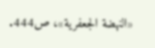«النهضة الجعفرية»، ص444.